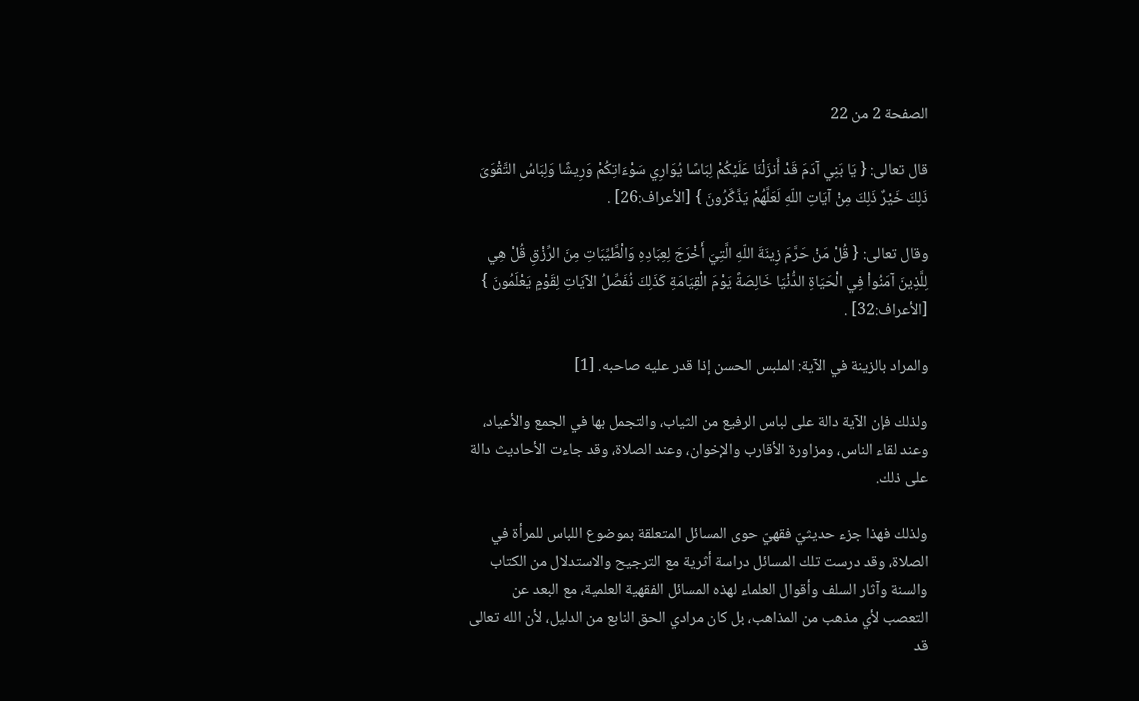الصفحة 2 من 22

قال تعالى: { يَا بَنِي آدَمَ قَدْ أَنزَلْنَا عَلَيْكُمْ لِبَاسًا يُوَارِي سَوْءَاتِكُمْ وَرِيشًا وَلِبَاسُ التَّقْوَىَ ذَلِكَ خَيْرٌ ذَلِكَ مِنْ آيَاتِ اللّهِ لَعَلَّهُمْ يَذَّكَّرُونَ } [الأعراف:26] .

وقال تعالى: { قُلْ مَنْ حَرَّمَ زِينَةَ اللّهِ الَّتِيَ أَخْرَجَ لِعِبَادِهِ وَالْطَّيِّبَاتِ مِنَ الرِّزْقِ قُلْ هِي لِلَّذِينَ آمَنُواْ فِي الْحَيَاةِ الدُّنْيَا خَالِصَةً يَوْمَ الْقِيَامَةِ كَذَلِكَ نُفَصِّلُ الآيَاتِ لِقَوْمٍ يَعْلَمُونَ } [الأعراف:32] .

والمراد بالزينة في الآية: الملبس الحسن إذا قدر عليه صاحبه. [1]

ولذلك فإن الآية دالة على لباس الرفيع من الثياب، والتجمل بها في الجمع والأعياد، وعند لقاء الناس، ومزاورة الأقارب والإخوان، وعند الصلاة، وقد جاءت الأحاديث دالة على ذلك.

ولذلك فهذا جزء حديثيّ فقهيّ حوى المسائل المتعلقة بموضوع اللباس للمرأة في الصلاة، وقد درست تلك المسائل دراسة أثرية مع الترجيح والاستدلال من الكتاب والسنة وآثار السلف وأقوال العلماء لهذه المسائل الفقهية العلمية، مع البعد عن التعصب لأي مذهب من المذاهب، بل كان مرادي الحق النابع من الدليل، لأن الله تعالى قد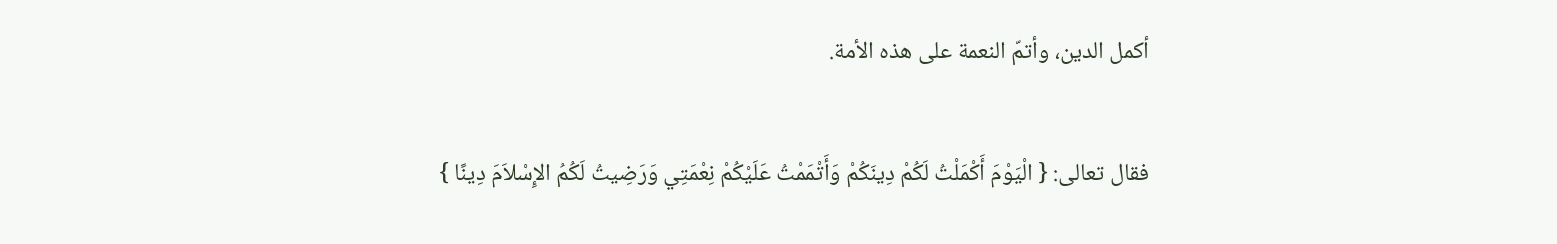أكمل الدين، وأتمّ النعمة على هذه الأمة.

فقال تعالى: { الْيَوْمَ أَكْمَلْتُ لَكُمْ دِينَكُمْ وَأَتْمَمْتُ عَلَيْكُمْ نِعْمَتِي وَرَضِيتُ لَكُمُ الإِسْلاَمَ دِينًا }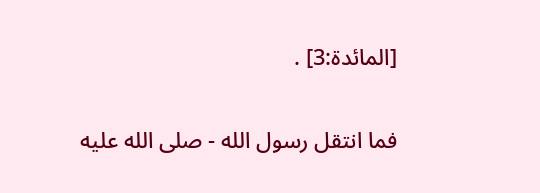[المائدة:3] .

فما انتقل رسول الله - صلى الله عليه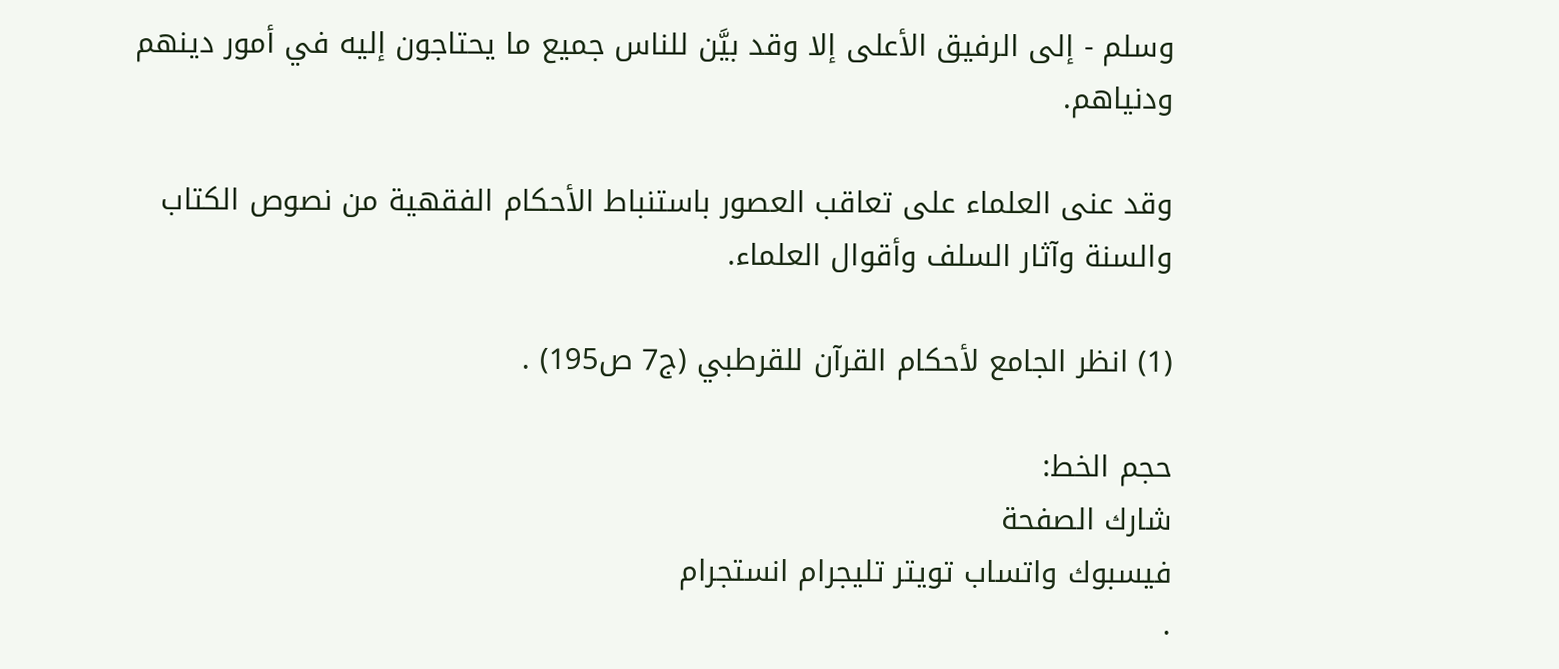وسلم - إلى الرفيق الأعلى إلا وقد بيَّن للناس جميع ما يحتاجون إليه في أمور دينهم ودنياهم.

وقد عنى العلماء على تعاقب العصور باستنباط الأحكام الفقهية من نصوص الكتاب والسنة وآثار السلف وأقوال العلماء.

(1) انظر الجامع لأحكام القرآن للقرطبي (ج7 ص195) .

حجم الخط:
شارك الصفحة
فيسبوك واتساب تويتر تليجرام انستجرام
.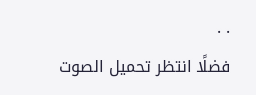. .
فضلًا انتظر تحميل الصوت